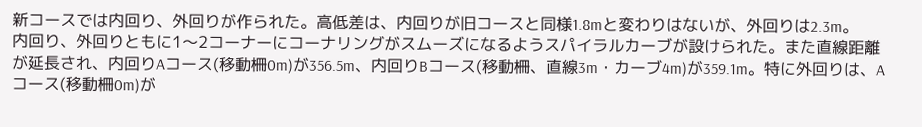新コースでは内回り、外回りが作られた。高低差は、内回りが旧コースと同様1.8mと変わりはないが、外回りは2.3m。
内回り、外回りともに1〜2コーナーにコーナリングがスムーズになるようスパイラルカーブが設けられた。また直線距離が延長され、内回りAコース(移動柵0m)が356.5m、内回りBコース(移動柵、直線3m・カーブ4m)が359.1m。特に外回りは、Aコース(移動柵0m)が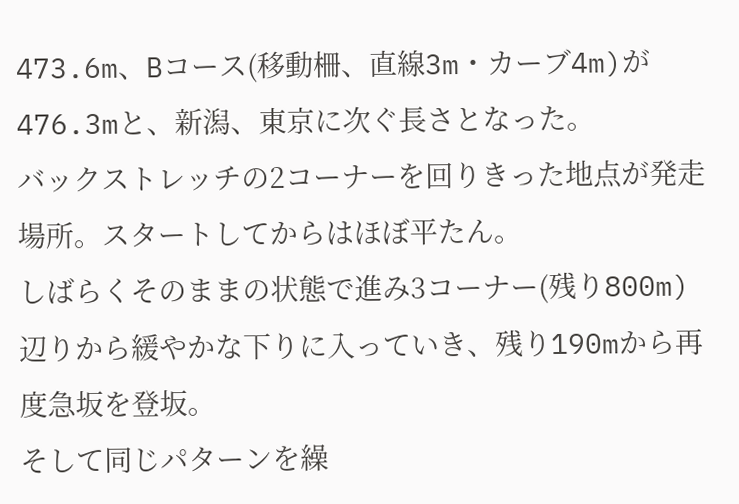473.6m、Bコース(移動柵、直線3m・カーブ4m)が476.3mと、新潟、東京に次ぐ長さとなった。
バックストレッチの2コーナーを回りきった地点が発走場所。スタートしてからはほぼ平たん。
しばらくそのままの状態で進み3コーナー(残り800m)辺りから緩やかな下りに入っていき、残り190mから再度急坂を登坂。
そして同じパターンを繰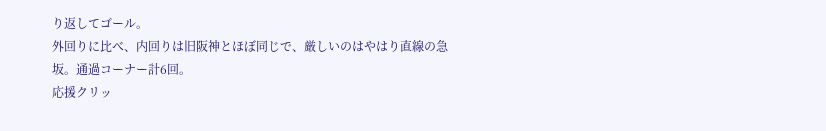り返してゴール。
外回りに比べ、内回りは旧阪神とほぼ同じで、厳しいのはやはり直線の急坂。通過コーナー計6回。
応援クリッ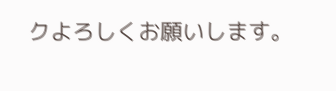クよろしくお願いします。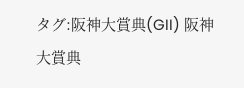タグ:阪神大賞典(GII) 阪神大賞典